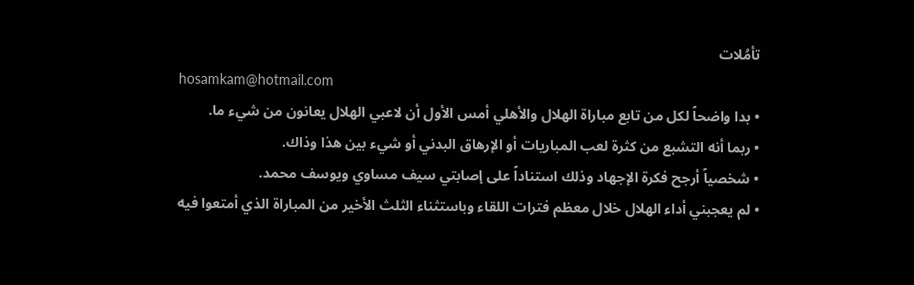تأمُلات
hosamkam@hotmail.com
• بدا واضحاً لكل من تابع مباراة الهلال والأهلي أمس الأول أن لاعبي الهلال يعانون من شيء ما.
• ربما أنه التشبع من كثرة لعب المباريات أو الإرهاق البدني أو شيء بين هذا وذاك.
• شخصياً أرجح فكرة الإجهاد وذلك استناداً على إصابتي سيف مساوي ويوسف محمد.
• لم يعجبني أداء الهلال خلال معظم فترات اللقاء وباستثناء الثلث الأخير من المباراة الذي أمتعوا فيه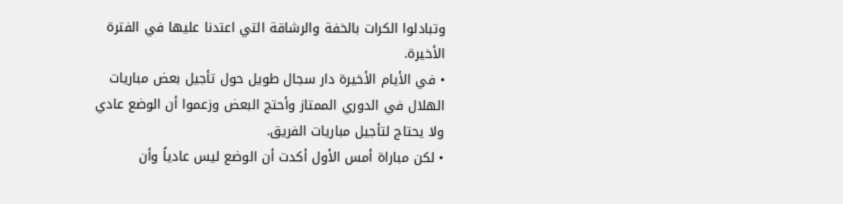وتبادلوا الكرات بالخفة والرشاقة التي اعتدنا عليها في الفترة الأخيرة.
• في الأيام الأخيرة دار سجال طويل حول تأجيل بعض مباريات الهلال في الدوري الممتاز وأحتج البعض وزعموا أن الوضع عادي ولا يحتاج لتأجيل مباريات الفريق.
• لكن مباراة أمس الأول أكدت أن الوضع ليس عادياً وأن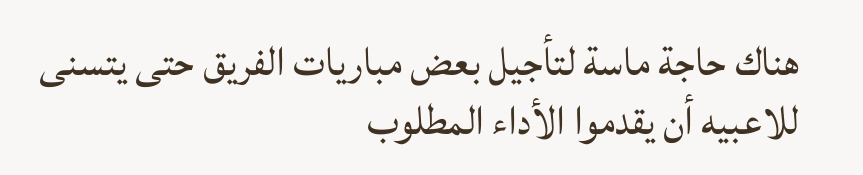هناك حاجة ماسة لتأجيل بعض مباريات الفريق حتى يتسنى للاعبيه أن يقدموا الأداء المطلوب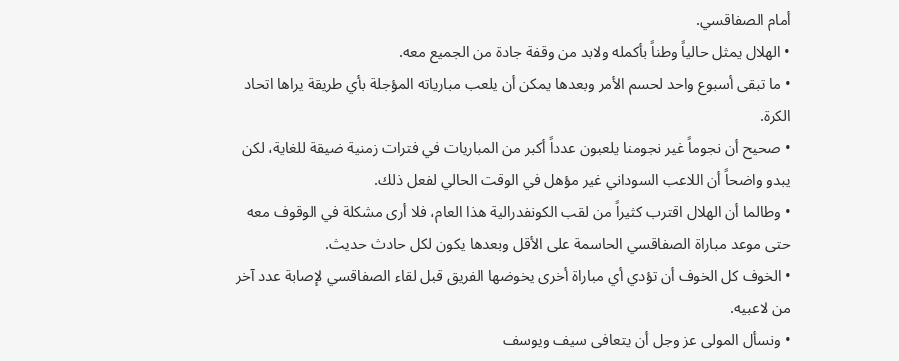أمام الصفاقسي.
• الهلال يمثل حالياً وطناً بأكمله ولابد من وقفة جادة من الجميع معه.
• ما تبقى أسبوع واحد لحسم الأمر وبعدها يمكن أن يلعب مبارياته المؤجلة بأي طريقة يراها اتحاد الكرة.
• صحيح أن نجوماً غير نجومنا يلعبون عدداً أكبر من المباريات في فترات زمنية ضيقة للغاية، لكن يبدو واضحاً أن اللاعب السوداني غير مؤهل في الوقت الحالي لفعل ذلك.
• وطالما أن الهلال اقترب كثيراً من لقب الكونفدرالية هذا العام، فلا أرى مشكلة في الوقوف معه حتى موعد مباراة الصفاقسي الحاسمة على الأقل وبعدها يكون لكل حادث حديث.
• الخوف كل الخوف أن تؤدي أي مباراة أخرى يخوضها الفريق قبل لقاء الصفاقسي لإصابة عدد آخر من لاعبيه.
• ونسأل المولى عز وجل أن يتعافى سيف ويوسف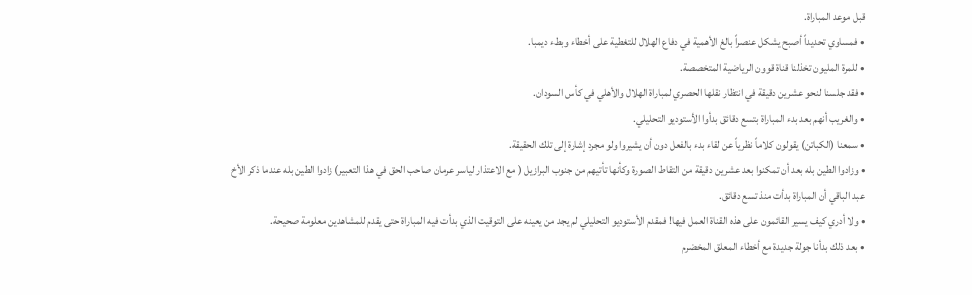قبل موعد المباراة.
• فمساوي تحديداً أصبح يشكل عنصراً بالغ الأهمية في دفاع الهلال للتغطية على أخطاء وبطء ديمبا.
• للمرة المليون تخذلنا قناة قوون الرياضية المتخصصة.
• فقد جلسنا لنحو عشرين دقيقة في انتظار نقلها الحصري لمباراة الهلال والأهلي في كأس السودان.
• والغريب أنهم بعد بدء المباراة بتسع دقائق بدأوا الأستوديو التحليلي.
• سمعنا (الكباتن) يقولون كلاماً نظرياً عن لقاء بدء بالفعل دون أن يشيروا ولو مجرد إشارة إلى تلك الحقيقة.
• وزادوا الطين بله بعد أن تمكنوا بعد عشرين دقيقة من التقاط الصورة وكأنها تأتيهم من جنوب البرازيل ( مع الاعتذار لياسر عرمان صاحب الحق في هذا التعبير) زادوا الطين بله عندما ذكر الأخ عبد الباقي أن المباراة بدأت منذ تسع دقائق.
• ولا أدري كيف يسير القائمون على هذه القناة العمل فيها! فمقدم الأستوديو التحليلي لم يجد من يعينه على التوقيت الذي بدأت فيه المباراة حتى يقدم للمشاهدين معلومة صحيحة.
• بعد ذلك بدأنا جولة جديدة مع أخطاء المعلق المخضرم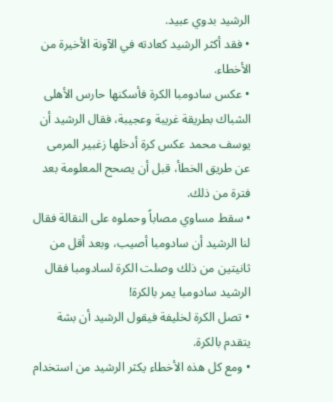الرشيد بدوي عبيد.
• فقد أكثر الرشيد كعادته في الآونة الأخيرة من الأخطاء.
• عكس سادومبا الكرة فأسكنها حارس الأهلى الشباك بطريقة غريبة وعجيبة، فقال الرشيد أن يوسف محمد عكس كرة أدخلها زغبير المرمى عن طريق الخطأ، قبل أن يصحح المعلومة بعد فترة من ذلك.
• سقط مساوي مصاباً وحملوه على النقالة فقال لنا الرشيد أن سادومبا أصيب، وبعد أقل من ثانيتين من ذلك وصلت الكرة لسادومبا فقال الرشيد سادومبا يمر بالكرة!
• تصل الكرة لخليفة فيقول الرشيد أن بشة يتقدم بالكرة.
• ومع كل هذه الأخطاء يكثر الرشيد من استخدام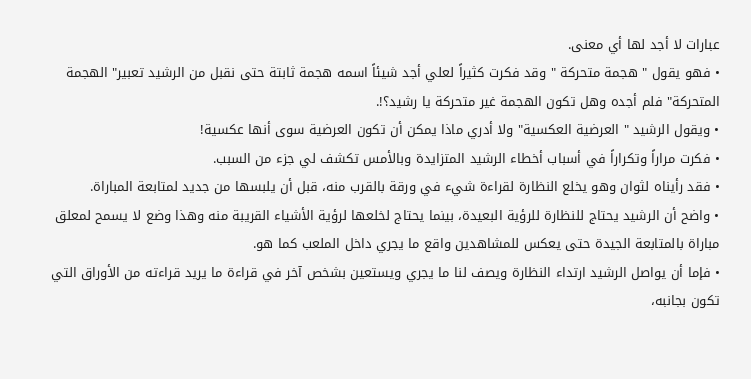عبارات لا أجد لها أي معنى.
• فهو يقول " هجمة متحركة " وقد فكرت كثيراً لعلي أجد شيئاً اسمه هجمة ثابتة حتى نقبل من الرشيد تعبير" الهجمة المتحركة" فلم أجده وهل تكون الهجمة غير متحركة يا رشيد؟!.
• ويقول الرشيد " العرضية العكسية" ولا أدري ماذا يمكن أن تكون العرضية سوى أنها عكسية!
• فكرت مراراً وتكراراً في أسباب أخطاء الرشيد المتزايدة وبالأمس تكشف لي جزء من السبب.
• فقد رأيناه لثوان وهو يخلع النظارة لقراءة شيء في ورقة بالقرب منه، قبل أن يلبسها من جديد لمتابعة المباراة.
• واضح أن الرشيد يحتاج للنظارة للرؤية البعيدة، بينما يحتاج لخلعها لرؤية الأشياء القريبة منه وهذا وضع لا يسمح لمعلق مباراة بالمتابعة الجيدة حتى يعكس للمشاهدين واقع ما يجري داخل الملعب كما هو.
• فإما أن يواصل الرشيد ارتداء النظارة ويصف لنا ما يجري ويستعين بشخص آخر في قراءة ما يريد قراءته من الأوراق التي تكون بجانبه،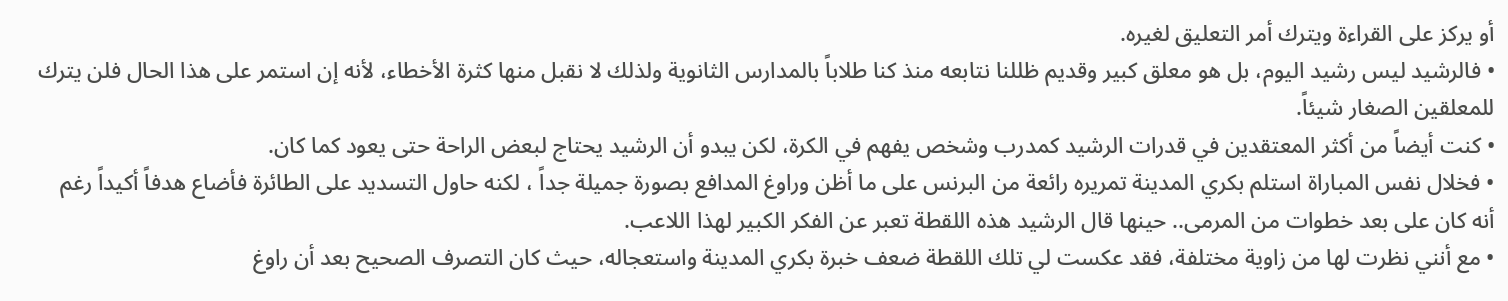أو يركز على القراءة ويترك أمر التعليق لغيره.
• فالرشيد ليس رشيد اليوم، بل هو معلق كبير وقديم ظللنا نتابعه منذ كنا طلاباً بالمدارس الثانوية ولذلك لا نقبل منها كثرة الأخطاء، لأنه إن استمر على هذا الحال فلن يترك للمعلقين الصغار شيئاً.
• كنت أيضاً من أكثر المعتقدين في قدرات الرشيد كمدرب وشخص يفهم في الكرة، لكن يبدو أن الرشيد يحتاج لبعض الراحة حتى يعود كما كان.
• فخلال نفس المباراة استلم بكري المدينة تمريره رائعة من البرنس على ما أظن وراوغ المدافع بصورة جميلة جداً ، لكنه حاول التسديد على الطائرة فأضاع هدفاً أكيداً رغم أنه كان على بعد خطوات من المرمى.. حينها قال الرشيد هذه اللقطة تعبر عن الفكر الكبير لهذا اللاعب.
• مع أنني نظرت لها من زاوية مختلفة، فقد عكست لي تلك اللقطة ضعف خبرة بكري المدينة واستعجاله، حيث كان التصرف الصحيح بعد أن راوغ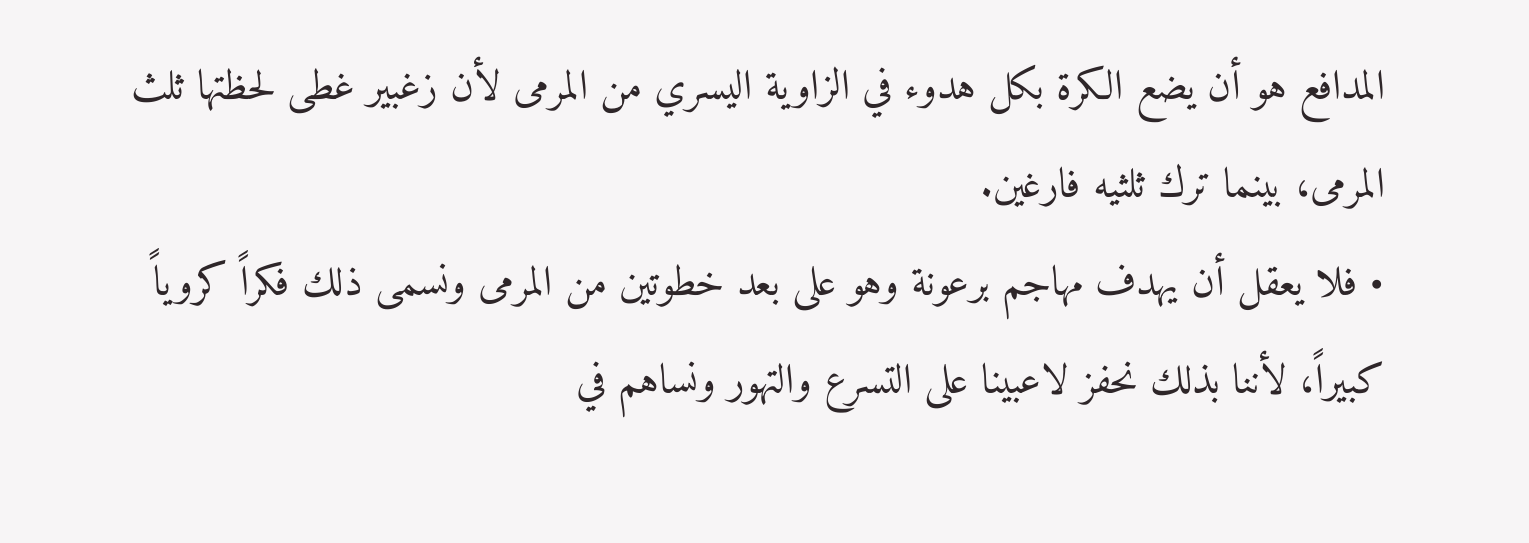المدافع هو أن يضع الكرة بكل هدوء في الزاوية اليسري من المرمى لأن زغبير غطى لحظتها ثلث المرمى، بينما ترك ثلثيه فارغين.
• فلا يعقل أن يهدف مهاجم برعونة وهو على بعد خطوتين من المرمى ونسمى ذلك فكراً كروياً كبيراً، لأننا بذلك نحفز لاعبينا على التسرع والتهور ونساهم في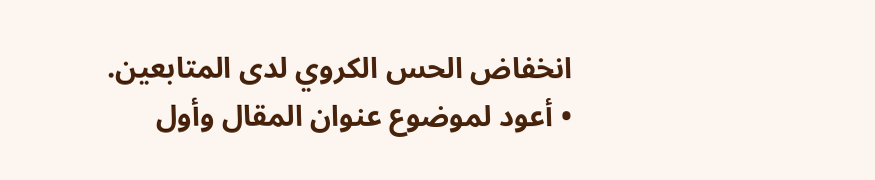انخفاض الحس الكروي لدى المتابعين.
• أعود لموضوع عنوان المقال وأول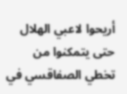أريحوا لاعبي الهلال حتى يتمكنوا من تخطي الصفاقسي في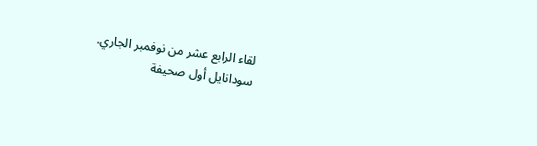لقاء الرابع عشر من نوفمبر الجاري.
سودانايل أول صحيفة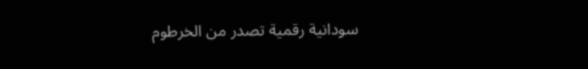سودانية رقمية تصدر من الخرطوم